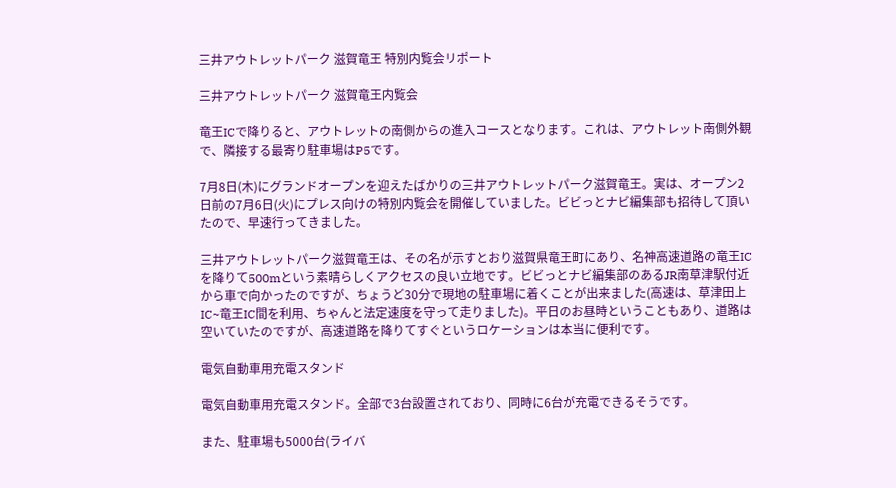三井アウトレットパーク 滋賀竜王 特別内覧会リポート

三井アウトレットパーク 滋賀竜王内覧会

竜王ICで降りると、アウトレットの南側からの進入コースとなります。これは、アウトレット南側外観で、隣接する最寄り駐車場はP5です。

7月8日(木)にグランドオープンを迎えたばかりの三井アウトレットパーク滋賀竜王。実は、オープン2日前の7月6日(火)にプレス向けの特別内覧会を開催していました。ビビっとナビ編集部も招待して頂いたので、早速行ってきました。

三井アウトレットパーク滋賀竜王は、その名が示すとおり滋賀県竜王町にあり、名神高速道路の竜王ICを降りて500mという素晴らしくアクセスの良い立地です。ビビっとナビ編集部のあるJR南草津駅付近から車で向かったのですが、ちょうど30分で現地の駐車場に着くことが出来ました(高速は、草津田上IC~竜王IC間を利用、ちゃんと法定速度を守って走りました)。平日のお昼時ということもあり、道路は空いていたのですが、高速道路を降りてすぐというロケーションは本当に便利です。

電気自動車用充電スタンド

電気自動車用充電スタンド。全部で3台設置されており、同時に6台が充電できるそうです。

また、駐車場も5000台(ライバ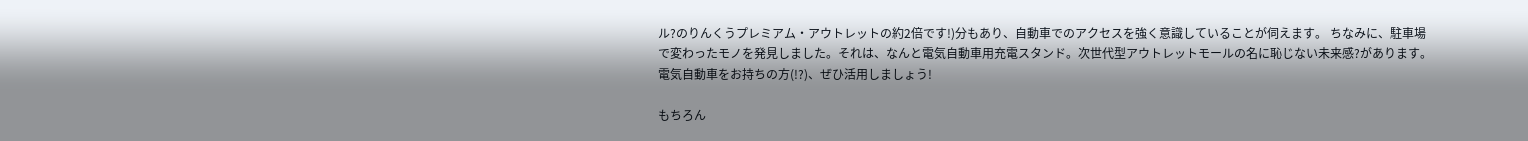ル?のりんくうプレミアム・アウトレットの約2倍です!)分もあり、自動車でのアクセスを強く意識していることが伺えます。 ちなみに、駐車場で変わったモノを発見しました。それは、なんと電気自動車用充電スタンド。次世代型アウトレットモールの名に恥じない未来感?があります。電気自動車をお持ちの方(!?)、ぜひ活用しましょう!

もちろん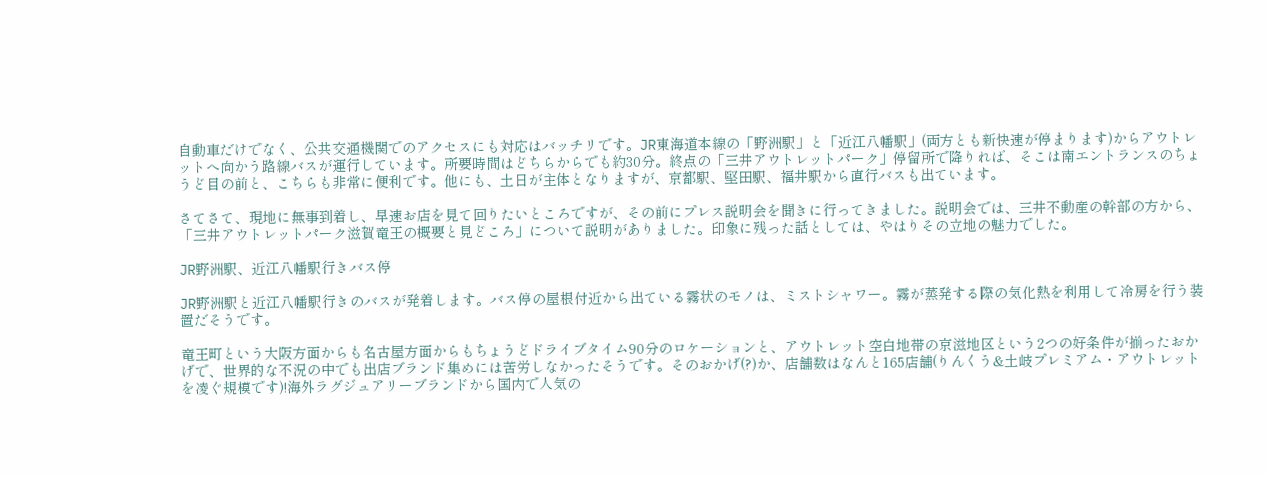自動車だけでなく、公共交通機関でのアクセスにも対応はバッチリです。JR東海道本線の「野洲駅」と「近江八幡駅」(両方とも新快速が停まります)からアウトレットへ向かう路線バスが運行しています。所要時間はどちらからでも約30分。終点の「三井アウトレットパーク」停留所で降りれば、そこは南エントランスのちょうど目の前と、こちらも非常に便利です。他にも、土日が主体となりますが、京都駅、堅田駅、福井駅から直行バスも出ています。

さてさて、現地に無事到着し、早速お店を見て回りたいところですが、その前にプレス説明会を聞きに行ってきました。説明会では、三井不動産の幹部の方から、「三井アウトレットパーク滋賀竜王の概要と見どころ」について説明がありました。印象に残った話としては、やはりその立地の魅力でした。

JR野洲駅、近江八幡駅行きバス停

JR野洲駅と近江八幡駅行きのバスが発着します。バス停の屋根付近から出ている霧状のモノは、ミストシャワー。霧が蒸発する際の気化熱を利用して冷房を行う装置だそうです。

竜王町という大阪方面からも名古屋方面からもちょうどドライブタイム90分のロケーションと、アウトレット空白地帯の京滋地区という2つの好条件が揃ったおかげで、世界的な不況の中でも出店ブランド集めには苦労しなかったそうです。そのおかげ(?)か、店舗数はなんと165店舗(りんくう&土岐プレミアム・アウトレットを凌ぐ規模です)!海外ラグジュアリーブランドから国内で人気の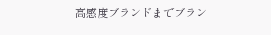高感度ブランドまでブラン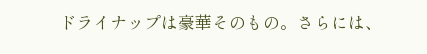ドライナップは豪華そのもの。さらには、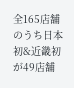全165店舗のうち日本初&近畿初が49店舗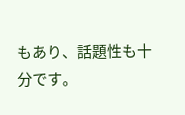もあり、話題性も十分です。